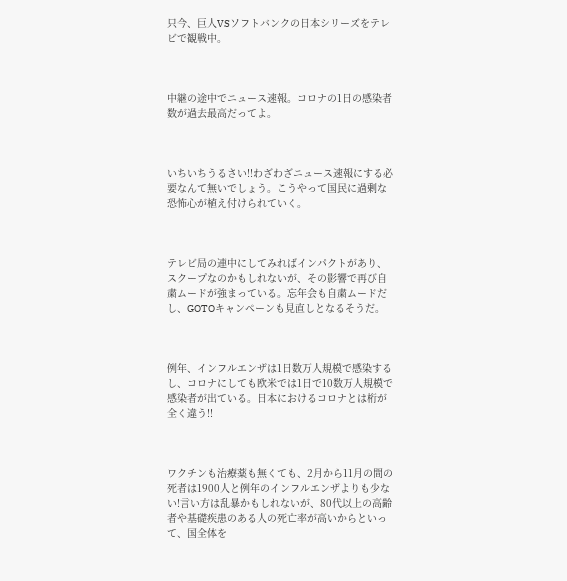只今、巨人VSソフトバンクの日本シリーズをテレビで観戦中。



中継の途中でニュース速報。コロナの1日の感染者数が過去最高だってよ。



いちいちうるさい!!わざわざニュース速報にする必要なんて無いでしょう。こうやって国民に過剰な恐怖心が植え付けられていく。



テレビ局の連中にしてみればインパクトがあり、スクープなのかもしれないが、その影響で再び自粛ムードが強まっている。忘年会も自粛ムードだし、GOTOキャンペーンも見直しとなるそうだ。



例年、インフルエンザは1日数万人規模で感染するし、コロナにしても欧米では1日で10数万人規模で感染者が出ている。日本におけるコロナとは桁が全く違う!!



ワクチンも治療薬も無くても、2月から11月の間の死者は1900人と例年のインフルエンザよりも少ない!言い方は乱暴かもしれないが、80代以上の高齢者や基礎疾患のある人の死亡率が高いからといって、国全体を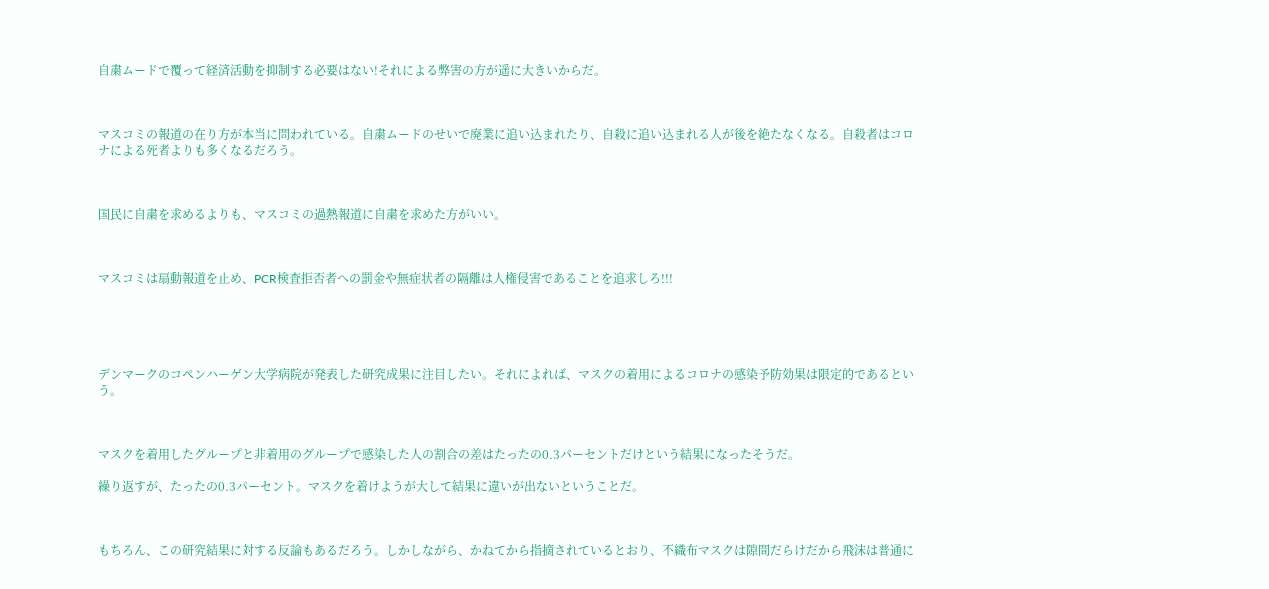自粛ムードで覆って経済活動を抑制する必要はない!それによる弊害の方が遥に大きいからだ。



マスコミの報道の在り方が本当に問われている。自粛ムードのせいで廃業に追い込まれたり、自殺に追い込まれる人が後を絶たなくなる。自殺者はコロナによる死者よりも多くなるだろう。



国民に自粛を求めるよりも、マスコミの過熱報道に自粛を求めた方がいい。



マスコミは扇動報道を止め、PCR検査拒否者への罰金や無症状者の隔離は人権侵害であることを追求しろ!!!





デンマークのコペンハーゲン大学病院が発表した研究成果に注目したい。それによれば、マスクの着用によるコロナの感染予防効果は限定的であるという。



マスクを着用したグループと非着用のグループで感染した人の割合の差はたったの0.3パーセントだけという結果になったそうだ。

繰り返すが、たったの0.3パーセント。マスクを着けようが大して結果に違いが出ないということだ。



もちろん、この研究結果に対する反論もあるだろう。しかしながら、かねてから指摘されているとおり、不織布マスクは隙間だらけだから飛沫は普通に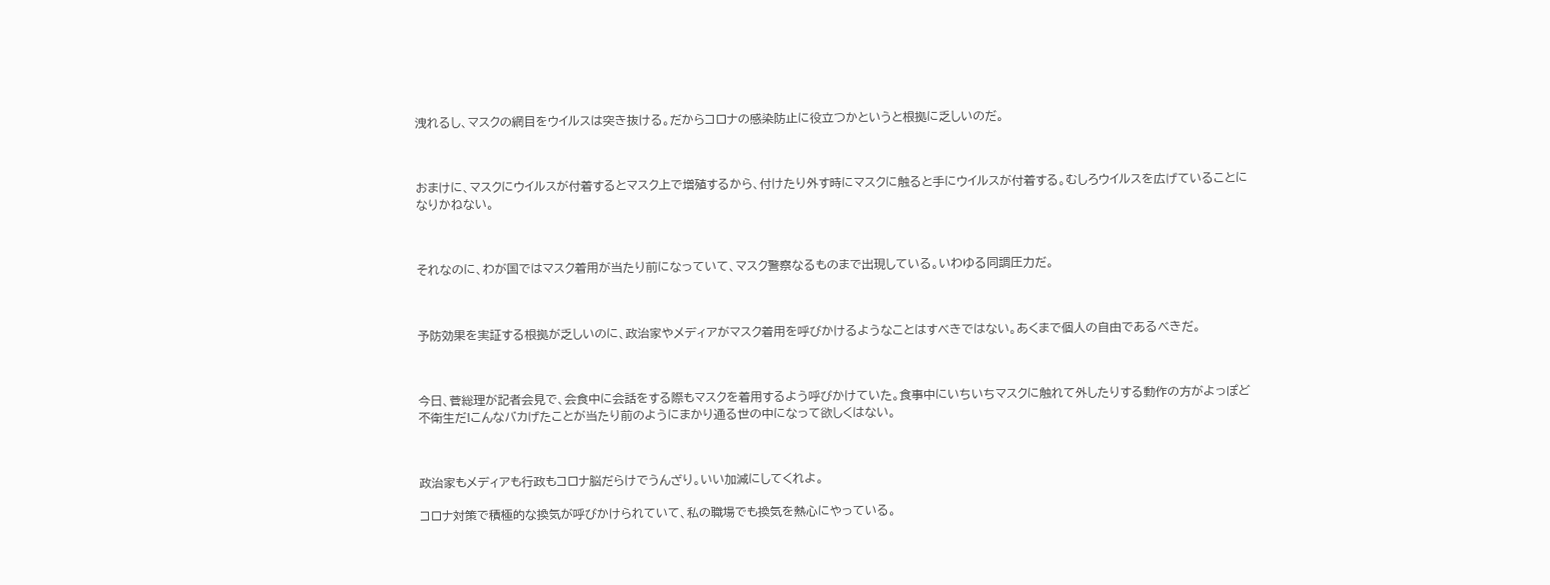洩れるし、マスクの網目をウイルスは突き抜ける。だからコロナの感染防止に役立つかというと根拠に乏しいのだ。



おまけに、マスクにウイルスが付着するとマスク上で増殖するから、付けたり外す時にマスクに触ると手にウイルスが付着する。むしろウイルスを広げていることになりかねない。



それなのに、わが国ではマスク着用が当たり前になっていて、マスク警察なるものまで出現している。いわゆる同調圧力だ。



予防効果を実証する根拠が乏しいのに、政治家やメディアがマスク着用を呼びかけるようなことはすべきではない。あくまで個人の自由であるべきだ。



今日、菅総理が記者会見で、会食中に会話をする際もマスクを着用するよう呼びかけていた。食事中にいちいちマスクに触れて外したりする動作の方がよっぽど不衛生だ!こんなバカげたことが当たり前のようにまかり通る世の中になって欲しくはない。



政治家もメディアも行政もコロナ脳だらけでうんざり。いい加減にしてくれよ。

コロナ対策で積極的な換気が呼びかけられていて、私の職場でも換気を熱心にやっている。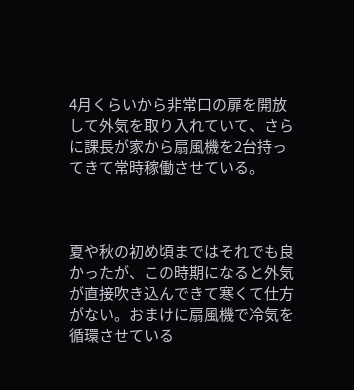4月くらいから非常口の扉を開放して外気を取り入れていて、さらに課長が家から扇風機を2台持ってきて常時稼働させている。



夏や秋の初め頃まではそれでも良かったが、この時期になると外気が直接吹き込んできて寒くて仕方がない。おまけに扇風機で冷気を循環させている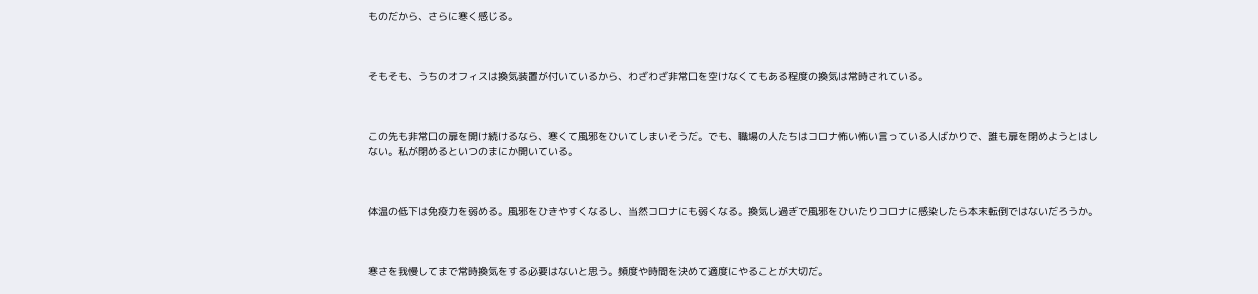ものだから、さらに寒く感じる。



そもそも、うちのオフィスは換気装置が付いているから、わざわざ非常口を空けなくてもある程度の換気は常時されている。



この先も非常口の扉を開け続けるなら、寒くて風邪をひいてしまいそうだ。でも、職場の人たちはコロナ怖い怖い言っている人ばかりで、誰も扉を閉めようとはしない。私が閉めるといつのまにか開いている。



体温の低下は免疫力を弱める。風邪をひきやすくなるし、当然コロナにも弱くなる。換気し過ぎで風邪をひいたりコロナに感染したら本末転倒ではないだろうか。



寒さを我慢してまで常時換気をする必要はないと思う。頻度や時間を決めて適度にやることが大切だ。